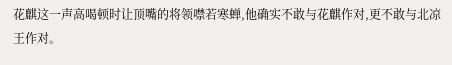花麒这一声高喝顿时让顶嘴的将领噤若寒蝉,他确实不敢与花麒作对,更不敢与北凉王作对。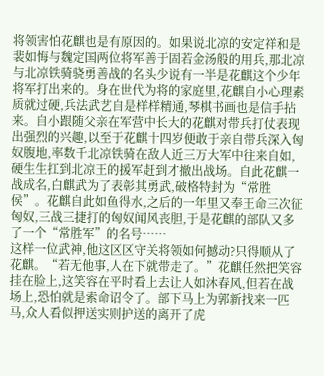将领害怕花麒也是有原因的。如果说北凉的安定祥和是裴如悔与魏定国两位将军善于固若金汤般的用兵,那北凉与北凉铁骑骁勇善战的名头少说有一半是花麒这个少年将军打出来的。身在世代为将的家庭里,花麒自小心理素质就过硬,兵法武艺自是样样精通,琴棋书画也是信手拈来。自小跟随父亲在军营中长大的花麒对带兵打仗表现出强烈的兴趣,以至于花麒十四岁便敢于亲自带兵深入匈奴腹地,率数千北凉铁骑在敌人近三万大军中往来自如,硬生生扛到北凉王的援军赶到才撤出战场。自此花麒一战成名,白麒武为了表彰其勇武,破格特封为“常胜侯”。花麒自此如鱼得水,之后的一年里又奉王命三次征匈奴,三战三捷打的匈奴闻风丧胆,于是花麒的部队又多了一个“常胜军”的名号……
这样一位武神,他这区区守关将领如何撼动?只得顺从了花麒。“若无他事,人在下就带走了。”花麒任然把笑容挂在脸上,这笑容在平时看上去让人如沐春风,但若在战场上,恐怕就是索命诏令了。部下马上为郭新找来一匹马,众人看似押送实则护送的离开了虎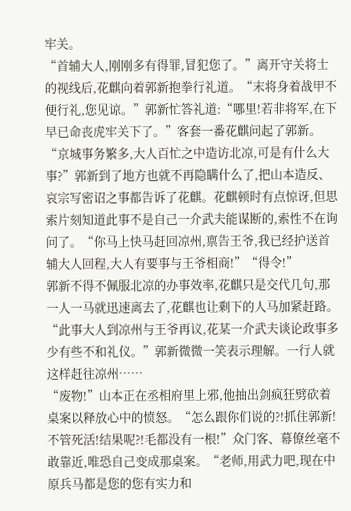牢关。
“首辅大人,刚刚多有得罪,冒犯您了。”离开守关将士的视线后,花麒向着郭新抱拳行礼道。“末将身着战甲不便行礼,您见谅。”郭新忙答礼道:“哪里!若非将军,在下早已命丧虎牢关下了。”客套一番花麒问起了郭新。“京城事务繁多,大人百忙之中造访北凉,可是有什么大事?”郭新到了地方也就不再隐瞒什么了,把山本造反、哀宗写密诏之事都告诉了花麒。花麒顿时有点惊讶,但思索片刻知道此事不是自己一介武夫能谋断的,索性不在询问了。“你马上快马赶回凉州,禀告王爷,我已经护送首辅大人回程,大人有要事与王爷相商!”“得令!”
郭新不得不佩服北凉的办事效率,花麒只是交代几句,那一人一马就迅速离去了,花麒也让剩下的人马加紧赶路。“此事大人到凉州与王爷再议,花某一介武夫谈论政事多少有些不和礼仪。”郭新微微一笑表示理解。一行人就这样赶往凉州……
“废物!”山本正在丞相府里上邪,他抽出剑疯狂劈砍着桌案以释放心中的愤怒。“怎么跟你们说的?!抓住郭新!不管死活!结果呢?!毛都没有一根!”众门客、幕僚丝毫不敢靠近,唯恐自己变成那桌案。“老师,用武力吧,现在中原兵马都是您的您有实力和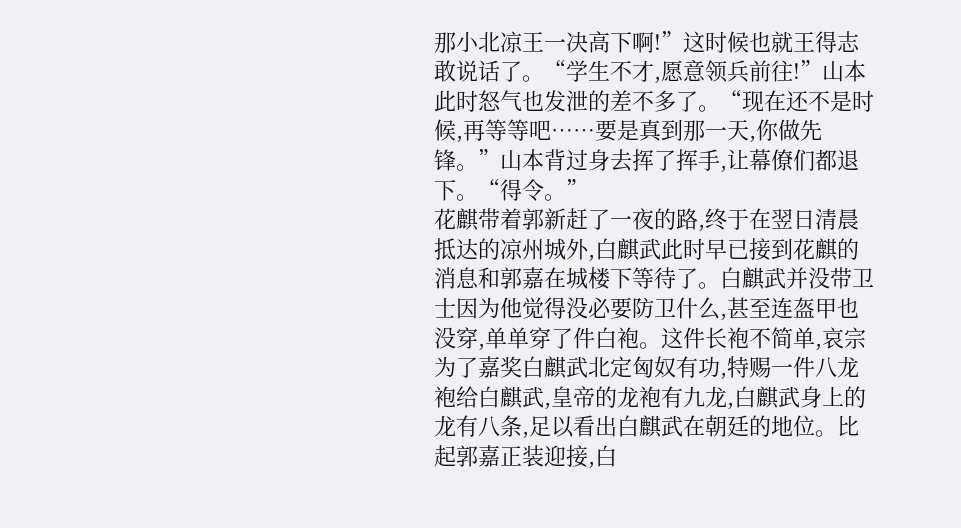那小北凉王一决高下啊!”这时候也就王得志敢说话了。“学生不才,愿意领兵前往!”山本此时怒气也发泄的差不多了。“现在还不是时候,再等等吧……要是真到那一天,你做先锋。”山本背过身去挥了挥手,让幕僚们都退下。“得令。”
花麒带着郭新赶了一夜的路,终于在翌日清晨抵达的凉州城外,白麒武此时早已接到花麒的消息和郭嘉在城楼下等待了。白麒武并没带卫士因为他觉得没必要防卫什么,甚至连盔甲也没穿,单单穿了件白袍。这件长袍不简单,哀宗为了嘉奖白麒武北定匈奴有功,特赐一件八龙袍给白麒武,皇帝的龙袍有九龙,白麒武身上的龙有八条,足以看出白麒武在朝廷的地位。比起郭嘉正装迎接,白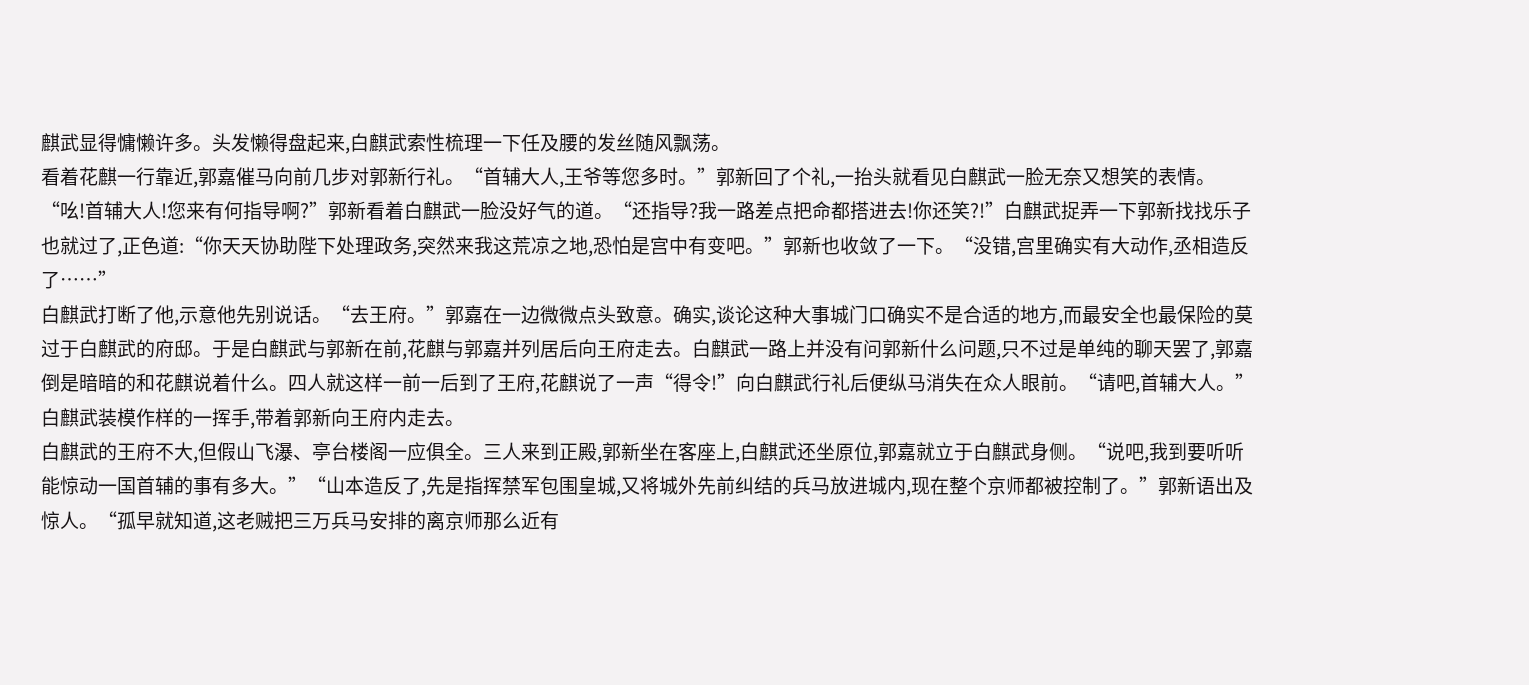麒武显得慵懒许多。头发懒得盘起来,白麒武索性梳理一下任及腰的发丝随风飘荡。
看着花麒一行靠近,郭嘉催马向前几步对郭新行礼。“首辅大人,王爷等您多时。”郭新回了个礼,一抬头就看见白麒武一脸无奈又想笑的表情。“吆!首辅大人!您来有何指导啊?”郭新看着白麒武一脸没好气的道。“还指导?我一路差点把命都搭进去!你还笑?!”白麒武捉弄一下郭新找找乐子也就过了,正色道:“你天天协助陛下处理政务,突然来我这荒凉之地,恐怕是宫中有变吧。”郭新也收敛了一下。“没错,宫里确实有大动作,丞相造反了……”
白麒武打断了他,示意他先别说话。“去王府。”郭嘉在一边微微点头致意。确实,谈论这种大事城门口确实不是合适的地方,而最安全也最保险的莫过于白麒武的府邸。于是白麒武与郭新在前,花麒与郭嘉并列居后向王府走去。白麒武一路上并没有问郭新什么问题,只不过是单纯的聊天罢了,郭嘉倒是暗暗的和花麒说着什么。四人就这样一前一后到了王府,花麒说了一声“得令!”向白麒武行礼后便纵马消失在众人眼前。“请吧,首辅大人。”白麒武装模作样的一挥手,带着郭新向王府内走去。
白麒武的王府不大,但假山飞瀑、亭台楼阁一应俱全。三人来到正殿,郭新坐在客座上,白麒武还坐原位,郭嘉就立于白麒武身侧。“说吧,我到要听听能惊动一国首辅的事有多大。”“山本造反了,先是指挥禁军包围皇城,又将城外先前纠结的兵马放进城内,现在整个京师都被控制了。”郭新语出及惊人。“孤早就知道,这老贼把三万兵马安排的离京师那么近有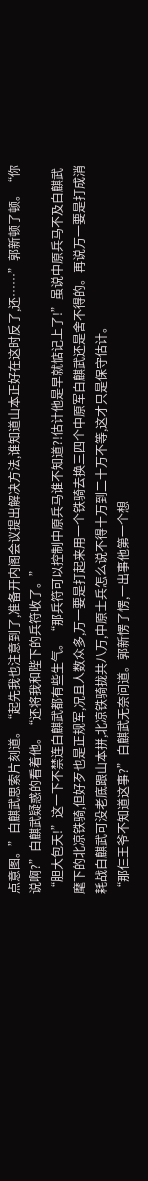点意图。”白麒武思索片刻道。“起先我也注意到了,准备开内阁会议提出解决方法,谁知道山本正好在这时反了,还……”郭新顿了顿。“你说啊?”白麒武疑惑的看着他。“还将我和陛下的兵符收了。”
“胆大包天!”这一下不禁连白麒武都有些生气。“那兵符可以控制中原兵马谁不知道?!估计他是早就惦记上了!”虽说中原兵马不及白麒武麾下的北凉铁骑,但好歹也是正规军,况且人数众多,万一要是打起来用一个铁骑去换三四个中原军白麒武还是舍不得的。再说万一要是打成消耗战白麒武可没老底跟山本拼,北凉铁骑拢共八万,中原士兵怎么说不得十万到二十万不等,这才只是保守估计。
“那仨王爷不知道这事?”白麒武无奈问道。郭新愣了愣,一出事他第一个想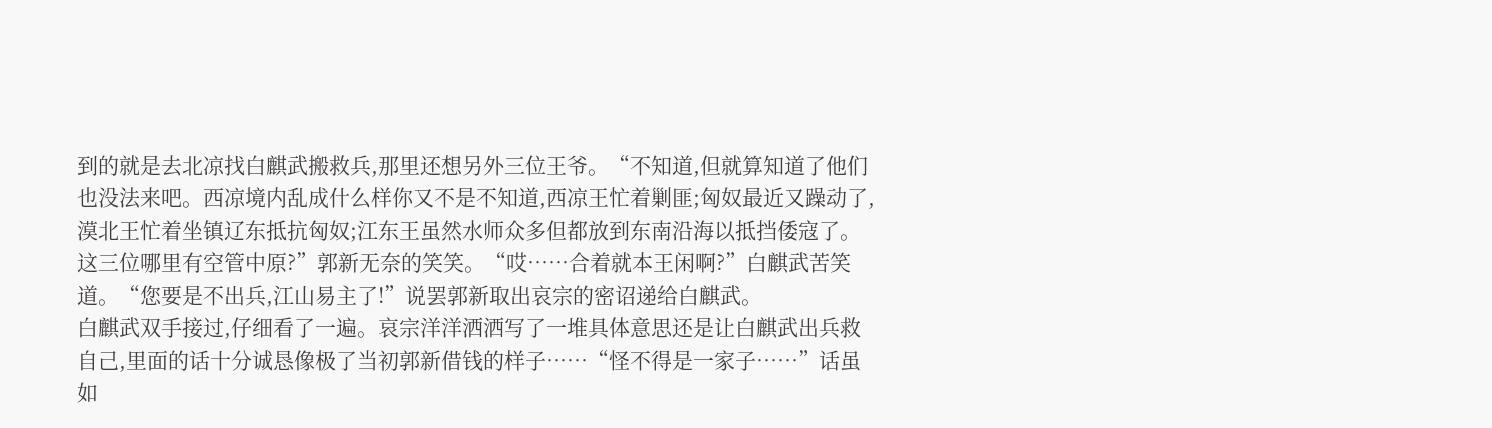到的就是去北凉找白麒武搬救兵,那里还想另外三位王爷。“不知道,但就算知道了他们也没法来吧。西凉境内乱成什么样你又不是不知道,西凉王忙着剿匪;匈奴最近又躁动了,漠北王忙着坐镇辽东抵抗匈奴;江东王虽然水师众多但都放到东南沿海以抵挡倭寇了。这三位哪里有空管中原?”郭新无奈的笑笑。“哎……合着就本王闲啊?”白麒武苦笑道。“您要是不出兵,江山易主了!”说罢郭新取出哀宗的密诏递给白麒武。
白麒武双手接过,仔细看了一遍。哀宗洋洋洒洒写了一堆具体意思还是让白麒武出兵救自己,里面的话十分诚恳像极了当初郭新借钱的样子……“怪不得是一家子……”话虽如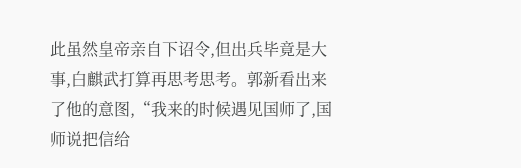此虽然皇帝亲自下诏令,但出兵毕竟是大事,白麒武打算再思考思考。郭新看出来了他的意图,“我来的时候遇见国师了,国师说把信给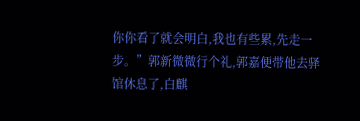你你看了就会明白,我也有些累,先走一步。”郭新微微行个礼,郭嘉便带他去驿馆休息了,白麒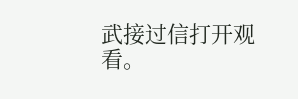武接过信打开观看。